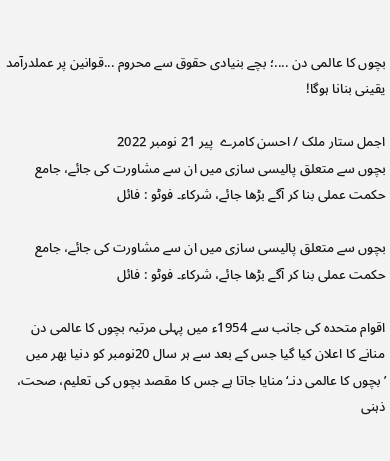بچوں کا عالمی دن ....؛ بچے بنیادی حقوق سے محروم ...قوانین پر عملدرآمد یقینی بنانا ہوگا!

اجمل ستار ملک / احسن کامرے  پير 21 نومبر 2022
بچوں سے متعلق پالیسی سازی میں ان سے مشاورت کی جائے، جامع حکمت عملی بنا کر آگے بڑھا جائے، شرکاء۔ فوٹو : فائل

بچوں سے متعلق پالیسی سازی میں ان سے مشاورت کی جائے، جامع حکمت عملی بنا کر آگے بڑھا جائے، شرکاء۔ فوٹو : فائل

اقوام متحدہ کی جانب سے 1954ء میں پہلی مرتبہ بچوں کا عالمی دن منانے کا اعلان کیا گیا جس کے بعد سے ہر سال 20نومبر کو دنیا بھر میں ’بچوں کا عالمی دنـ‘ منایا جاتا ہے جس کا مقصد بچوں کی تعلیم، صحت، ذہنی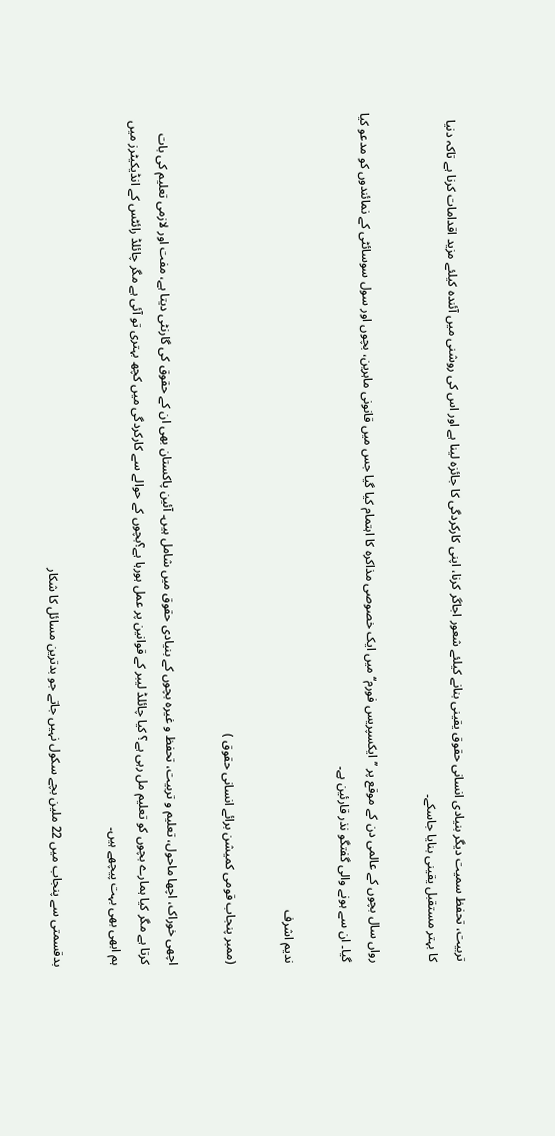تربیت، تحفظ سمیت دیگر بنیادی انسانی حقوق یقینی بنانے کیلئے شعور اجاگر کرنا، اپنی کارکردگی کا جائزہ لینا ہے اور اس کی روشنی میں آئندہ کیلئے مزید اقدامات کرنا ہے تاکہ دنیا کا بہتر مستقبل یقینی بنایا جاسکے۔

رواں سال بچوں کے عالمی دن کے موقع پر ’’ایکسپریس فورم‘‘ میں ایک خصوصی مذاکرہ کا اہتمام کیا گیا جس میں قانونی ماہرین، بچوں اور سول سوسائٹی کے نمائندوں کو مدعو کیا گیا۔ ان سے ہونے والی گفتگو نذر قارئین ہے۔

ندیم اشرف

(ممبر پنجاب قومی کمیشن برائے انسانی حقوق )

اچھی خوراک، اچھا ماحول، تعلیم و تربیت، تحفظ و غیرہ بچوں کے بنیادی حقوق میں شامل ہیں۔ آئین پاکستان بھی ان کے حقوق کی گارنٹی دیتا ہے، مفت اور لازمی تعلیم کی بات کرتا ہے مگر کیا ہمارے بچوں کو تعلیم مل رہی ہے؟ کیا چائلڈ لیبر کے قوانین پر عمل ہورہا ہے؟بچوں کے حوالے سے کارکردگی میں کچھ بہتری تو آئی ہے مگر چائلڈ رائٹس کے انڈیکیٹرز میں ہم ابھی بھی بہت پیچھے ہیں۔

بدقسمتی سے پنجاب میں 22 ملین بچے سکول نہیں جاتے جو بدترین مسائل کا شکار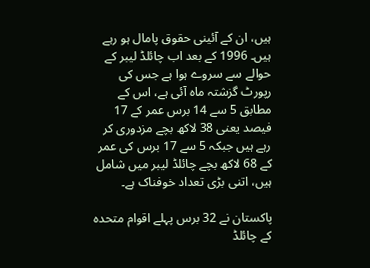ہیں، ان کے آئینی حقوق پامال ہو رہے ہیں۔ 1996 کے بعد اب چائلڈ لیبر کے حوالے سے سروے ہوا ہے جس کی رپورٹ گزشتہ ماہ آئی ہے، اس کے مطابق 5 سے 14 برس عمر کے 17 فیصد یعنی 38 لاکھ بچے مزدوری کر رہے ہیں جبکہ 5 سے 17 برس کی عمر کے 68 لاکھ بچے چائلڈ لیبر میں شامل ہیں، اتنی بڑی تعداد خوفناک ہے۔

پاکستان نے 32 برس پہلے اقوام متحدہ کے چائلڈ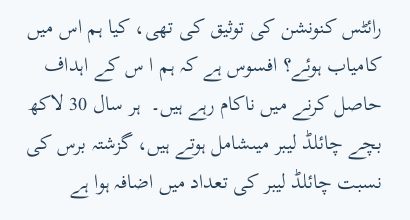رائٹس کنونشن کی توثیق کی تھی، کیا ہم اس میں کامیاب ہوئے؟ افسوس ہے کہ ہم ا س کے اہداف حاصل کرنے میں ناکام رہے ہیں۔  ہر سال 30 لاکھ بچے چائلڈ لیبر میںشامل ہوتے ہیں، گزشتہ برس کی نسبت چائلڈ لیبر کی تعداد میں اضافہ ہوا ہے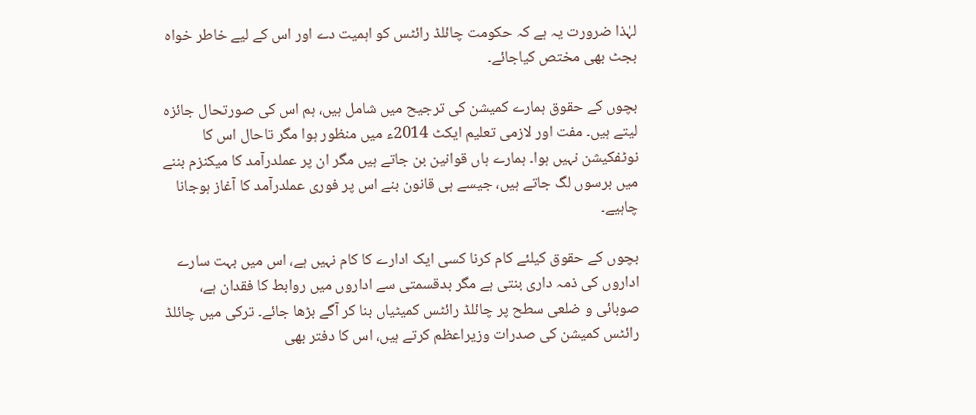لہٰذا ضرورت یہ ہے کہ حکومت چائلڈ رائٹس کو اہمیت دے اور اس کے لیے خاطر خواہ بجٹ بھی مختص کیاجائے۔

بچوں کے حقوق ہمارے کمیشن کی ترجیح میں شامل ہیں، ہم اس کی صورتحال جائزہ لیتے ہیں۔ مفت اور لازمی تعلیم ایکٹ 2014ء میں منظور ہوا مگر تاحال اس کا نوٹفکیشن نہیں ہوا۔ ہمارے ہاں قوانین بن جاتے ہیں مگر ان پر عملدرآمد کا میکنزم بننے میں برسوں لگ جاتے ہیں، جیسے ہی قانون بنے اس پر فوری عملدرآمد کا آغاز ہوجانا چاہیے۔

بچوں کے حقوق کیلئے کام کرنا کسی ایک ادارے کا کام نہیں ہے، اس میں بہت سارے اداروں کی ذمہ داری بنتی ہے مگر بدقسمتی سے اداروں میں روابط کا فقدان ہے، صوبائی و ضلعی سطح پر چائلڈ رائٹس کمیٹیاں بنا کر آگے بڑھا جائے۔ ترکی میں چائلڈ رائٹس کمیشن کی صدرات وزیراعظم کرتے ہیں، اس کا دفتر بھی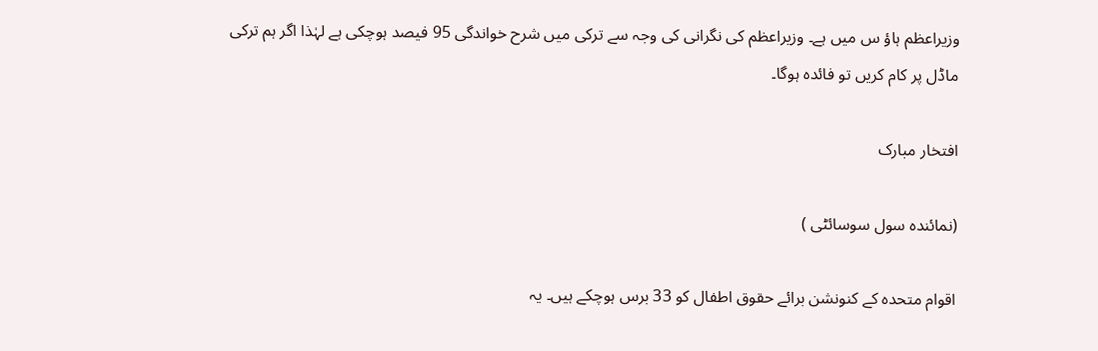وزیراعظم ہاؤ س میں ہے۔ وزیراعظم کی نگرانی کی وجہ سے ترکی میں شرح خواندگی 95 فیصد ہوچکی ہے لہٰذا اگر ہم ترکی ماڈل پر کام کریں تو فائدہ ہوگا۔

افتخار مبارک

(نمائندہ سول سوسائٹی )

اقوام متحدہ کے کنونشن برائے حقوق اطفال کو 33 برس ہوچکے ہیں۔ یہ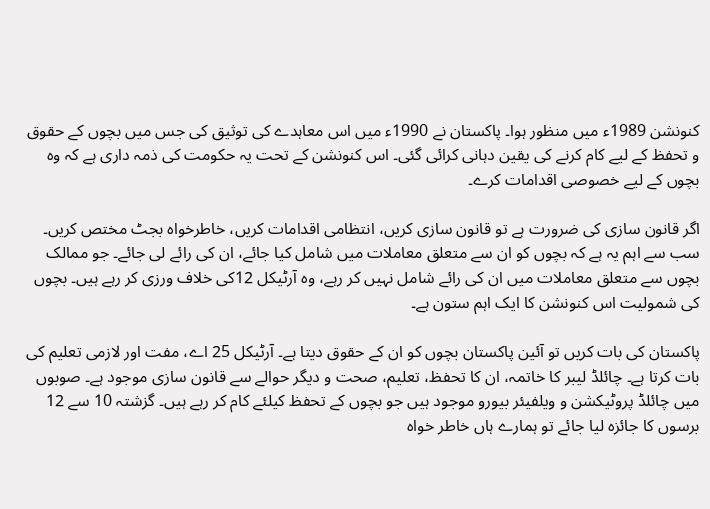کنونشن 1989ء میں منظور ہوا۔ پاکستان نے 1990ء میں اس معاہدے کی توثیق کی جس میں بچوں کے حقوق و تحفظ کے لیے کام کرنے کی یقین دہانی کرائی گئی۔ اس کنونشن کے تحت یہ حکومت کی ذمہ داری ہے کہ وہ بچوں کے لیے خصوصی اقدامات کرے۔

اگر قانون سازی کی ضرورت ہے تو قانون سازی کریں، انتظامی اقدامات کریں، خاطرخواہ بجٹ مختص کریں۔ سب سے اہم یہ ہے کہ بچوں کو ان سے متعلق معاملات میں شامل کیا جائے، ان کی رائے لی جائے۔ جو ممالک بچوں سے متعلق معاملات میں ان کی رائے شامل نہیں کر رہے، وہ آرٹیکل 12کی خلاف ورزی کر رہے ہیں۔ بچوں کی شمولیت اس کنونشن کا ایک اہم ستون ہے۔

پاکستان کی بات کریں تو آئین پاکستان بچوں کو ان کے حقوق دیتا ہے۔ آرٹیکل 25 اے، مفت اور لازمی تعلیم کی بات کرتا ہے۔ چائلڈ لیبر کا خاتمہ، ان کا تحفظ، تعلیم، صحت و دیگر حوالے سے قانون سازی موجود ہے۔ صوبوں میں چائلڈ پروٹیکشن و ویلفیئر بیورو موجود ہیں جو بچوں کے تحفظ کیلئے کام کر رہے ہیں۔ گزشتہ 10 سے 12 برسوں کا جائزہ لیا جائے تو ہمارے ہاں خاطر خواہ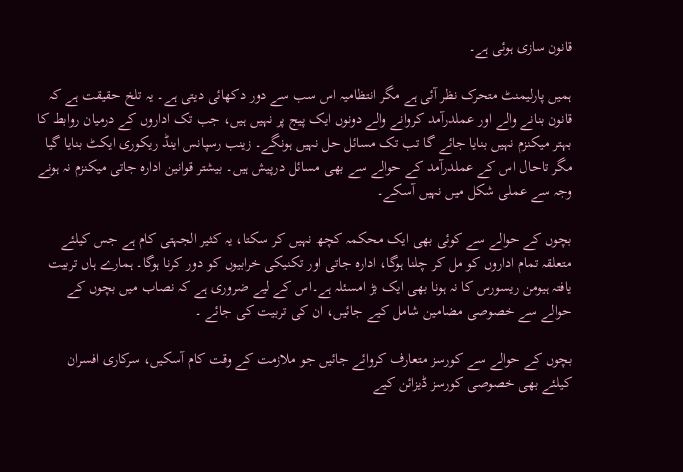قانون سازی ہوئی ہے۔

ہمیں پارلیمنٹ متحرک نظر آئی ہے مگر انتظامیہ اس سب سے دور دکھائی دیتی ہے۔ یہ تلخ حقیقت ہے کہ قانون بنانے والے اور عملدرآمد کروانے والے دونوں ایک پیج پر نہیں ہیں، جب تک اداروں کے درمیان روابط کا بہتر میکنزم نہیں بنایا جائے گا تب تک مسائل حل نہیں ہونگے۔ زینب رسپانس اینڈ ریکوری ایکٹ بنایا گیا مگر تاحال اس کے عملدرآمد کے حوالے سے بھی مسائل درپیش ہیں۔ بیشتر قوانین ادارہ جاتی میکنزم نہ ہونے وجہ سے عملی شکل میں نہیں آسکے۔

بچوں کے حوالے سے کوئی بھی ایک محکمہ کچھ نہیں کر سکتا، یہ کثیر الجہتی کام ہے جس کیلئے متعلقہ تمام اداروں کو مل کر چلنا ہوگا، ادارہ جاتی اور تکنیکی خرابیوں کو دور کرنا ہوگا۔ ہمارے ہاں تربیت یافتہ ہیومن ریسورس کا نہ ہونا بھی ایک بڑ امسئلہ ہے۔اس کے لیے ضروری ہے کہ نصاب میں بچوں کے حوالے سے خصوصی مضامین شامل کیے جائیں، ان کی تربیت کی جائے ۔

بچوں کے حوالے سے کورسز متعارف کروائے جائیں جو ملازمت کے وقت کام آسکیں، سرکاری افسران کیلئے بھی خصوصی کورسز ڈیزائن کیے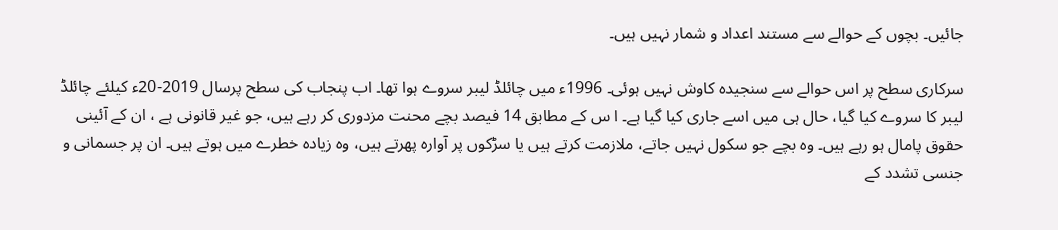جائیں۔ بچوں کے حوالے سے مستند اعداد و شمار نہیں ہیں۔

سرکاری سطح پر اس حوالے سے سنجیدہ کاوش نہیں ہوئی۔ 1996ء میں چائلڈ لیبر سروے ہوا تھا۔ اب پنجاب کی سطح پرسال 2019-20ء کیلئے چائلڈ لیبر کا سروے کیا گیا، حال ہی میں اسے جاری کیا گیا ہے۔ ا س کے مطابق 14 فیصد بچے محنت مزدوری کر رہے ہیں، جو غیر قانونی ہے ، ان کے آئینی حقوق پامال ہو رہے ہیں۔ وہ بچے جو سکول نہیں جاتے، ملازمت کرتے ہیں یا سڑکوں پر آوارہ پھرتے ہیں، وہ زیادہ خطرے میں ہوتے ہیں۔ ان پر جسمانی و جنسی تشدد کے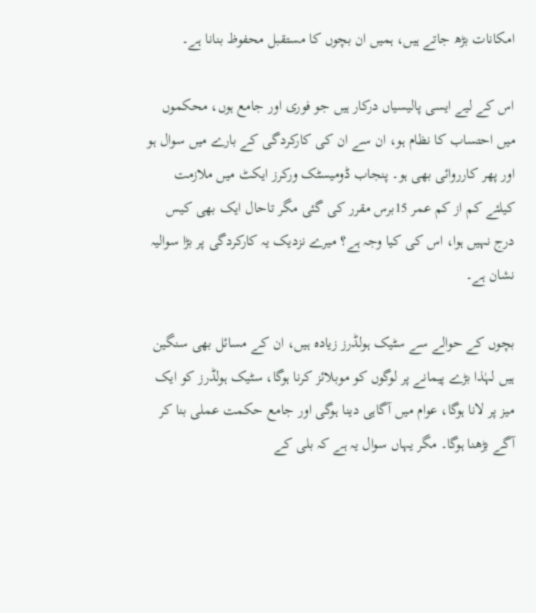امکانات بڑھ جاتے ہیں، ہمیں ان بچوں کا مستقبل محفوظ بنانا ہے۔

اس کے لیے ایسی پالیسیاں درکار ہیں جو فوری اور جامع ہوں، محکموں میں احتساب کا نظام ہو، ان سے ان کی کارکردگی کے بارے میں سوال ہو اور پھر کارروائی بھی ہو۔ پنجاب ڈومیسٹک ورکرز ایکٹ میں ملازمت کیلئے کم از کم عمر 15برس مقرر کی گئی مگر تاحال ایک بھی کیس درج نہیں ہوا، اس کی کیا وجہ ہے؟ میرے نزدیک یہ کارکردگی پر بڑا سوالیہ نشان ہے۔

بچوں کے حوالے سے سٹیک ہولڈرز زیادہ ہیں، ان کے مسائل بھی سنگین ہیں لہٰذا بڑے پیمانے پر لوگوں کو موبلائز کرنا ہوگا، سٹیک ہولڈرز کو ایک میز پر لانا ہوگا، عوام میں آگاہی دینا ہوگی اور جامع حکمت عملی بنا کر آگے بڑھنا ہوگا۔ مگر یہاں سوال یہ ہے کہ بلی کے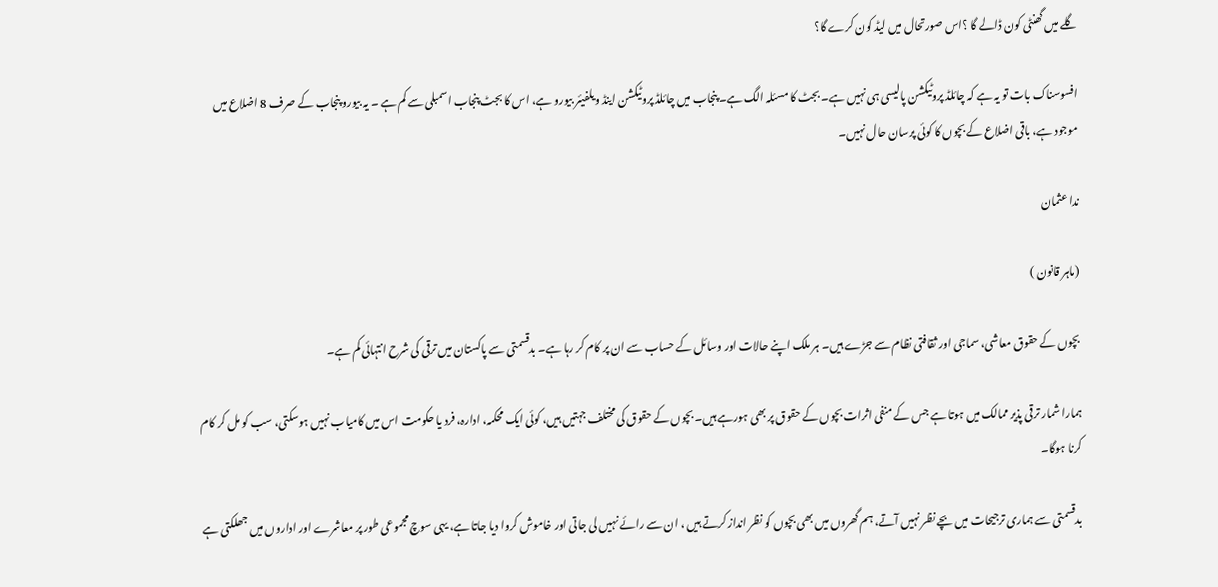گلے میں گھنٹی کون ڈالے گا ؟اس صورتحال میں لیڈ کون کرے گا؟

افسوسناک بات تو یہ ہے کہ چائلڈ پروٹیکشن پالیسی ہی نہیں ہے۔ بجٹ کا مسئلہ الگ ہے۔ پنجاب میں چائلڈ پروٹیکشن اینڈ ویلفیئر بیورو ہے، اس کا بجٹ پنجاب اسمبلی سے کم ہے ۔ یہ بیورو پنجاب کے صرف 8 اضلاع میں موجود ہے، باقی اضلاع کے بچوں کا کوئی پرسان حال نہیں۔

ندا عثمان

(ماہر قانون )

بچوں کے حقوق معاشی، سماجی اور ثقافتی نظام سے جڑے ہیں۔ ہر ملک اپنے حالات اور وسائل کے حساب سے ان پر کام کر رہا ہے۔ بدقسمتی سے پاکستان میں ترقی کی شرح انتہائی کم ہے۔

ہمارا شمار ترقی پذیر ممالک میں ہوتا ہے جس کے منفی اثرات بچوں کے حقوق پر بھی ہورہے ہیں۔ بچوں کے حقوق کی مختلف جہتیں ہیں، کوئی ایک محکمہ، ادارہ، فرد یا حکومت اس میں کامیاب نہیں ہوسکتی، سب کو مل کر کام کرنا ہوگا۔

بدقسمتی سے ہماری ترجیحات میں بچے نظر نہیں آتے، ہم گھروں میں بھی بچوں کو نظر انداز کرتے ہیں ، ان سے رائے نہیں لی جاتی اور خاموش کروا دیا جاتا ہے، یہی سوچ مجموعی طور پر معاشرے اور اداروں میں جھلکتی ہے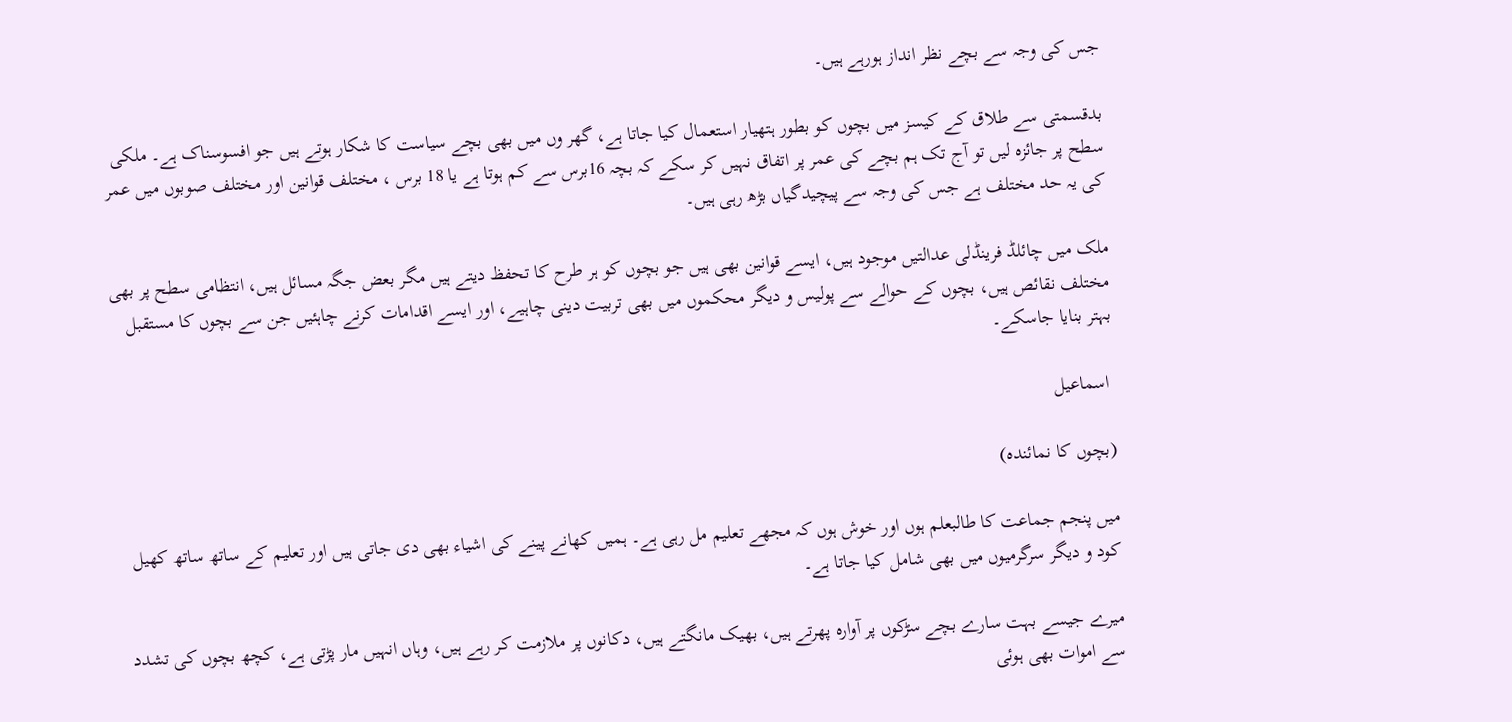جس کی وجہ سے بچے نظر انداز ہورہے ہیں۔

بدقسمتی سے طلاق کے کیسز میں بچوں کو بطور ہتھیار استعمال کیا جاتا ہے، گھر وں میں بھی بچے سیاست کا شکار ہوتے ہیں جو افسوسناک ہے۔ ملکی سطح پر جائزہ لیں تو آج تک ہم بچے کی عمر پر اتفاق نہیں کر سکے کہ بچہ 16برس سے کم ہوتا ہے یا 18 برس ، مختلف قوانین اور مختلف صوبوں میں عمر کی یہ حد مختلف ہے جس کی وجہ سے پیچیدگیاں بڑھ رہی ہیں۔

ملک میں چائلڈ فرینڈلی عدالتیں موجود ہیں، ایسے قوانین بھی ہیں جو بچوں کو ہر طرح کا تحفظ دیتے ہیں مگر بعض جگہ مسائل ہیں، انتظامی سطح پر بھی مختلف نقائص ہیں، بچوں کے حوالے سے پولیس و دیگر محکموں میں بھی تربیت دینی چاہیے، اور ایسے اقدامات کرنے چاہئیں جن سے بچوں کا مستقبل بہتر بنایا جاسکے۔

 اسماعیل

(بچوں کا نمائندہ)

میں پنجم جماعت کا طالبعلم ہوں اور خوش ہوں کہ مجھے تعلیم مل رہی ہے۔ ہمیں کھانے پینے کی اشیاء بھی دی جاتی ہیں اور تعلیم کے ساتھ ساتھ کھیل کود و دیگر سرگرمیوں میں بھی شامل کیا جاتا ہے۔

میرے جیسے بہت سارے بچے سڑکوں پر آوارہ پھرتے ہیں، بھیک مانگتے ہیں، دکانوں پر ملازمت کر رہے ہیں، وہاں انہیں مار پڑتی ہے، کچھ بچوں کی تشدد سے اموات بھی ہوئی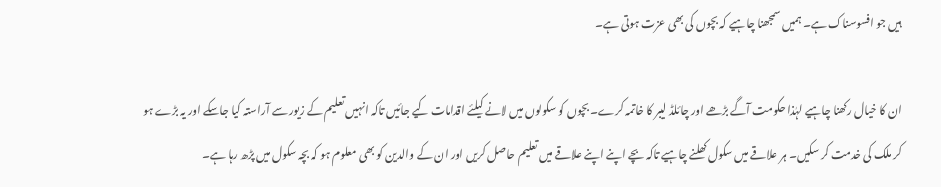ہیں جو افسوسناک ہے۔ ہمیں سمجھنا چاہیے کہ بچوں کی بھی عزت ہوتی ہے۔

ان کا خیال رکھنا چاہیے لہٰذا حکومت آگے بڑھے اور چائلڈ لیبر کا خاتمہ کرے۔ بچوں کو سکولوں میں لانے کیلئے اقدامات کیے جائیں تاکہ انہیں تعلیم کے زیور سے آراستہ کیا جاسکے اور یہ بڑے ہو کر ملک کی خدمت کر سکیں۔ ہر علاقے میں سکول کھلنے چاہیے تاکہ بچے اپنے اپنے علاقے میں تعلیم حاصل کریں اور ان کے والدین کو بھی معلوم ہو کہ بچہ سکول میں پڑھ رہا ہے۔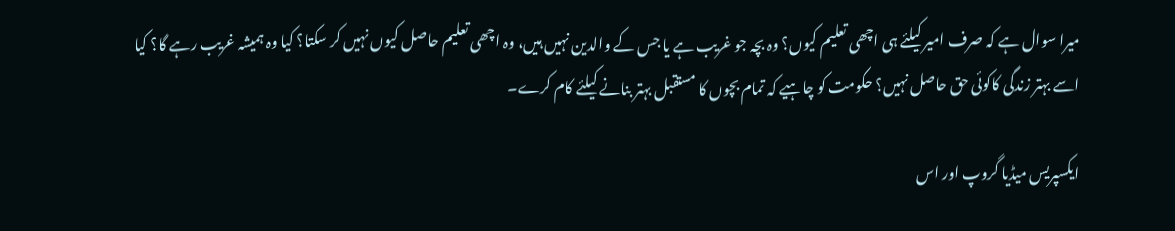میرا سوال ہے کہ صرف امیر کیلئے ہی اچھی تعلیم کیوں؟ وہ بچہ جو غریب ہے یا جس کے والدین نہیں ہیں، وہ اچھی تعلیم حاصل کیوں نہیں کر سکتا؟ کیا وہ ہمیشہ غریب رہے گا؟ کیا اسے بہتر زندگی کاکوئی حق حاصل نہیں؟ حکومت کو چاہیے کہ تمام بچوں کا مستقبل بہتر بنانے کیلئے کام کرے۔

ایکسپریس میڈیا گروپ اور اس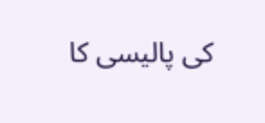کی پالیسی کا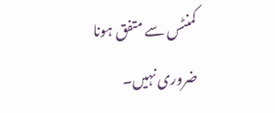کمنٹس سے متفق ہونا ضروری نہیں۔